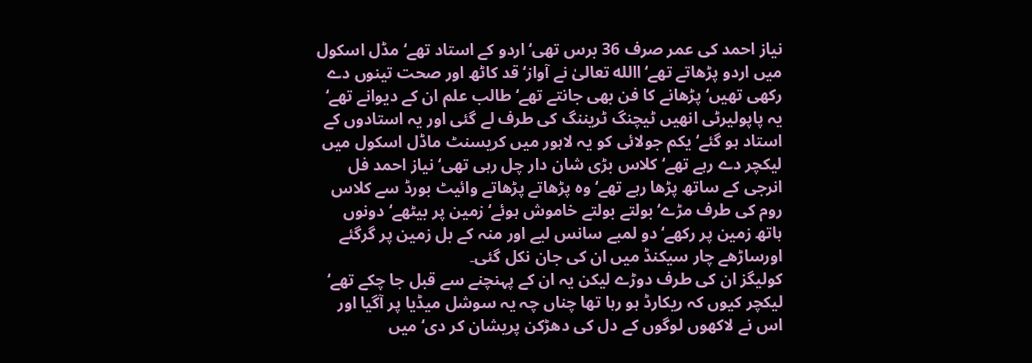نیاز احمد کی عمر صرف 36 برس تھی‘ اردو کے استاد تھے‘ مڈل اسکول میں اردو پڑھاتے تھے‘ االله تعالیٰ نے آواز‘ قد کاٹھ اور صحت تینوں دے رکھی تھیں‘ پڑھانے کا فن بھی جانتے تھے‘ طالب علم ان کے دیوانے تھے‘ یہ پاپولیرٹی انھیں ٹیچنگ ٹریننگ کی طرف لے گئی اور یہ استادوں کے استاد ہو گئے‘ یکم جولائی کو یہ لاہور میں کریسنٹ ماڈل اسکول میں لیکچر دے رہے تھے‘ کلاس بڑی شان دار چل رہی تھی‘ نیاز احمد فل انرجی کے ساتھ پڑھا رہے تھے‘ وہ پڑھاتے پڑھاتے وائیٹ بورڈ سے کلاس روم کی طرف مڑے‘ بولتے بولتے خاموش ہوئے‘ زمین پر بیٹھے‘ دونوں ہاتھ زمین پر رکھے‘ دو لمبے سانس لیے اور منہ کے بل زمین پر گرگئے اورساڑھے چار سیکنڈ میں ان کی جان نکل گئی۔
کولیگز ان کی طرف دوڑے لیکن یہ ان کے پہنچنے سے قبل جا چکے تھے‘ لیکچر کیوں کہ ریکارڈ ہو رہا تھا چناں چہ یہ سوشل میڈیا پر آگیا اور اس نے لاکھوں لوگوں کے دل کی دھڑکن پریشان کر دی‘ میں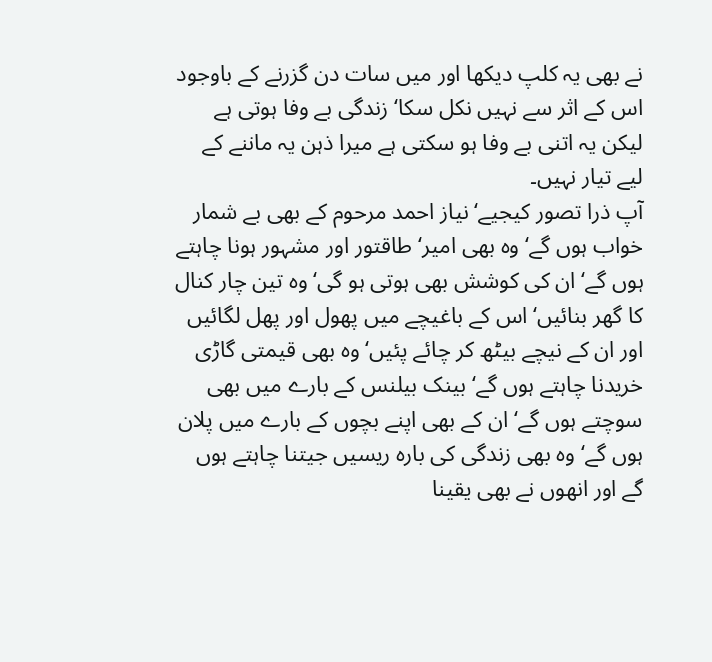نے بھی یہ کلپ دیکھا اور میں سات دن گزرنے کے باوجود اس کے اثر سے نہیں نکل سکا‘ زندگی بے وفا ہوتی ہے لیکن یہ اتنی بے وفا ہو سکتی ہے میرا ذہن یہ ماننے کے لیے تیار نہیں۔
آپ ذرا تصور کیجیے‘ نیاز احمد مرحوم کے بھی بے شمار خواب ہوں گے‘ وہ بھی امیر‘ طاقتور اور مشہور ہونا چاہتے ہوں گے‘ ان کی کوشش بھی ہوتی ہو گی‘ وہ تین چار کنال کا گھر بنائیں‘ اس کے باغیچے میں پھول اور پھل لگائیں اور ان کے نیچے بیٹھ کر چائے پئیں‘ وہ بھی قیمتی گاڑی خریدنا چاہتے ہوں گے‘ بینک بیلنس کے بارے میں بھی سوچتے ہوں گے‘ ان کے بھی اپنے بچوں کے بارے میں پلان ہوں گے‘ وہ بھی زندگی کی بارہ ریسیں جیتنا چاہتے ہوں گے اور انھوں نے بھی یقینا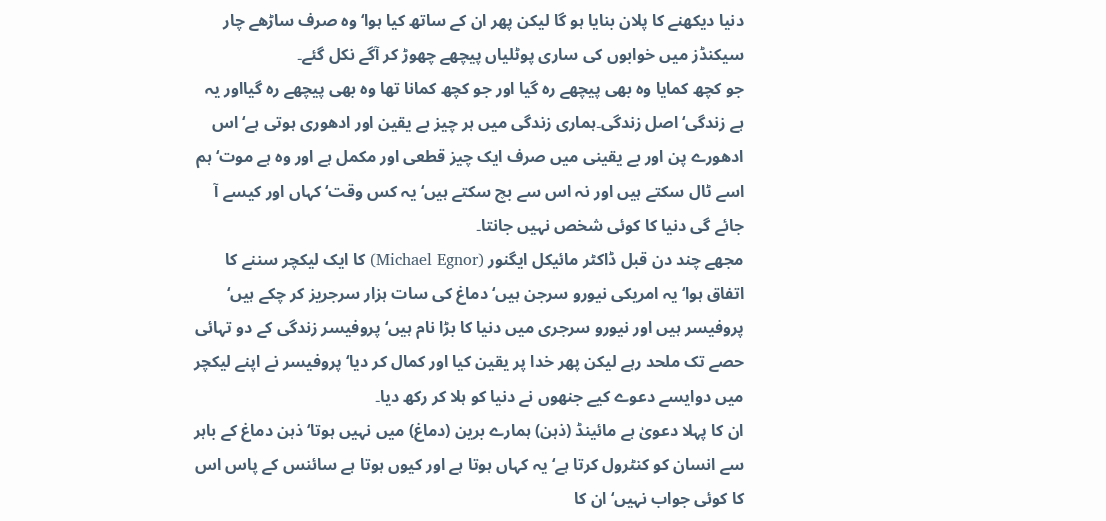دنیا دیکھنے کا پلان بنایا ہو گا لیکن پھر ان کے ساتھ کیا ہوا‘ وہ صرف ساڑھے چار سیکنڈز میں خوابوں کی ساری پوٹلیاں پیچھے چھوڑ کر آگے نکل گئے۔
جو کچھ کمایا وہ بھی پیچھے رہ گیا اور جو کچھ کمانا تھا وہ بھی پیچھے رہ گیااور یہ ہے زندگی‘ اصل زندگی۔ہماری زندگی میں ہر چیز بے یقین اور ادھوری ہوتی ہے‘ اس ادھورے پن اور بے یقینی میں صرف ایک چیز قطعی اور مکمل ہے اور وہ ہے موت‘ ہم اسے ٹال سکتے ہیں اور نہ اس سے بچ سکتے ہیں‘ یہ کس وقت‘ کہاں اور کیسے آ جائے گی دنیا کا کوئی شخص نہیں جانتا۔
مجھے چند دن قبل ڈاکٹر مائیکل ایگنور (Michael Egnor) کا ایک لیکچر سننے کا اتفاق ہوا‘ یہ امریکی نیورو سرجن ہیں‘ دماغ کی سات ہزار سرجریز کر چکے ہیں‘ پروفیسر ہیں اور نیورو سرجری میں دنیا کا بڑا نام ہیں‘ پروفیسر زندگی کے دو تہائی حصے تک ملحد رہے لیکن پھر خدا پر یقین کیا اور کمال کر دیا‘ پروفیسر نے اپنے لیکچر میں دوایسے دعوے کیے جنھوں نے دنیا کو ہلا کر رکھ دیا۔
ان کا پہلا دعویٰ ہے مائینڈ (ذہن) ہمارے برین (دماغ) میں نہیں ہوتا‘ ذہن دماغ کے باہر سے انسان کو کنٹرول کرتا ہے‘ یہ کہاں ہوتا ہے اور کیوں ہوتا ہے سائنس کے پاس اس کا کوئی جواب نہیں‘ ان کا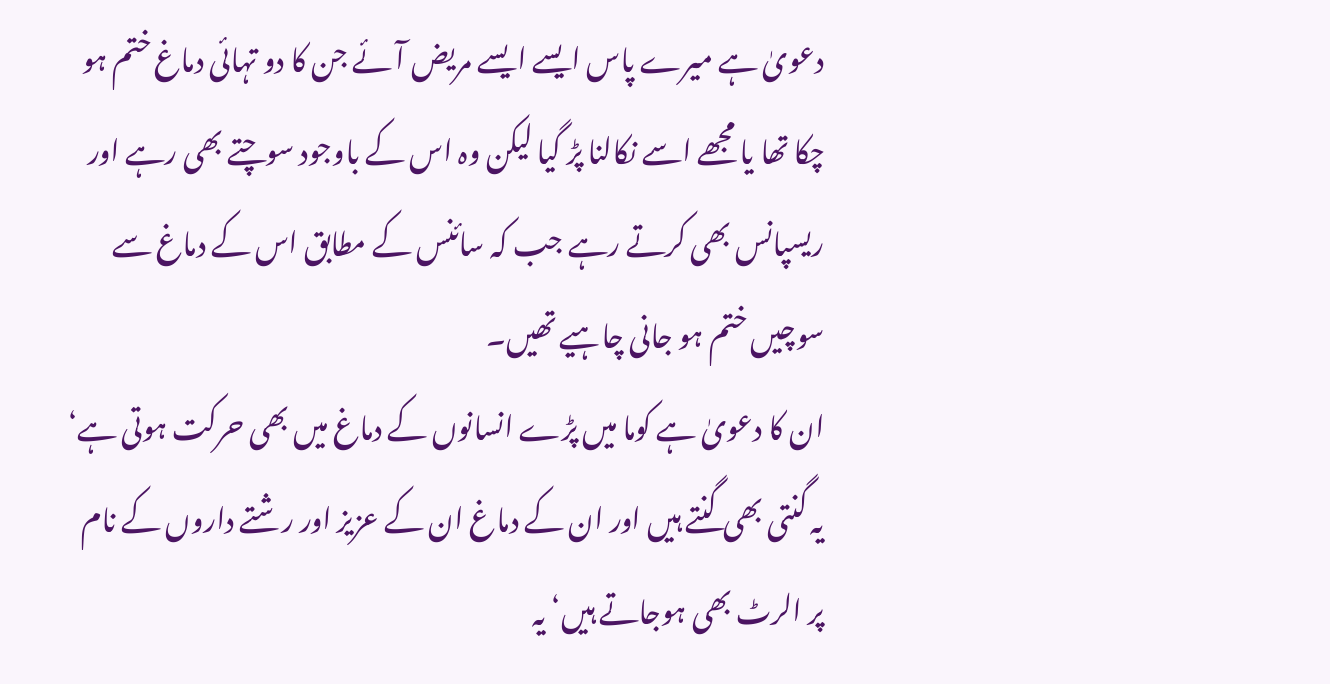دعویٰ ہے میرے پاس ایسے ایسے مریض آئے جن کا دو تہائی دماغ ختم ہو چکا تھا یا مجھے اسے نکالنا پڑ گیا لیکن وہ اس کے باوجود سوچتے بھی رہے اور ریسپانس بھی کرتے رہے جب کہ سائنس کے مطابق اس کے دماغ سے سوچیں ختم ہو جانی چاہیے تھیں۔
ان کا دعویٰ ہے کوما میں پڑے انسانوں کے دماغ میں بھی حرکت ہوتی ہے‘ یہ گنتی بھی گنتے ہیں اور ان کے دماغ ان کے عزیز اور رشتے داروں کے نام پر الرٹ بھی ہوجاتے ہیں‘ یہ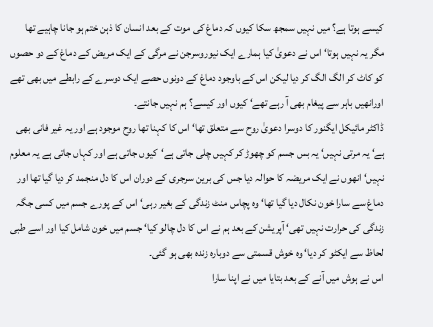کیسے ہوتا ہے؟ میں نہیں سمجھ سکا کیوں کہ دماغ کی موت کے بعد انسان کا ذہن ختم ہو جانا چاہیے تھا مگر یہ نہیں ہوتا‘ اس نے دعویٰ کیا ہمارے ایک نیوروسرجن نے مرگی کے ایک مریض کے دماغ کے دو حصوں کو کاٹ کر الگ الگ کر دیا لیکن اس کے باوجود دماغ کے دونوں حصے ایک دوسرے کے رابطے میں بھی تھے اورانھیں باہر سے پیغام بھی آ رہے تھے‘ کیوں اور کیسے؟ ہم نہیں جانتے۔
ڈاکٹر مائیکل ایگنور کا دوسرا دعویٰ روح سے متعلق تھا‘ اس کا کہنا تھا روح موجود ہے اور یہ غیر فانی بھی ہے‘ یہ مرتی نہیں‘ یہ بس جسم کو چھوڑ کر کہیں چلی جاتی ہے‘کیوں جاتی ہے اور کہاں جاتی ہے یہ معلوم نہیں‘ انھوں نے ایک مریضہ کا حوالہ دیا جس کی برین سرجری کے دوران اس کا دل منجمد کر دیا گیا تھا اور دماغ سے سارا خون نکال دیا گیا تھا‘ وہ پچاس منٹ زندگی کے بغیر رہی‘ اس کے پورے جسم میں کسی جگہ زندگی کی حرارت نہیں تھی‘ آپریشن کے بعد ہم نے اس کا دل چالو کیا‘ جسم میں خون شامل کیا اور اسے طبی لحاظ سے ایکٹو کر دیا‘ وہ خوش قسمتی سے دوبارہ زندہ بھی ہو گئی۔
اس نے ہوش میں آنے کے بعد بتایا میں نے اپنا سارا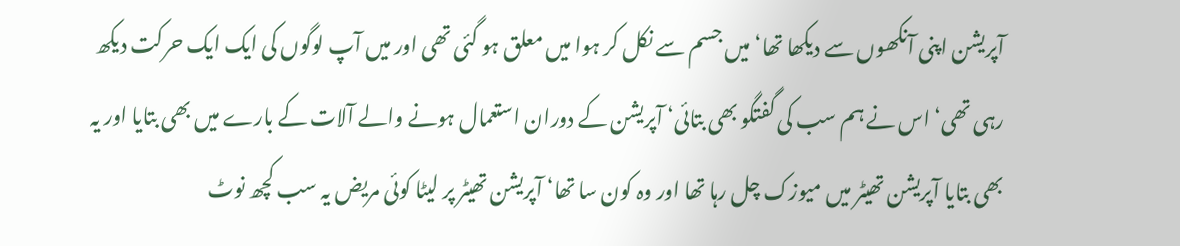آپریشن اپنی آنکھوں سے دیکھا تھا‘ میں جسم سے نکل کر ہوا میں معلق ہو گئی تھی اور میں آپ لوگوں کی ایک ایک حرکت دیکھ رہی تھی‘ اس نے ہم سب کی گفتگو بھی بتائی‘ آپریشن کے دوران استعمال ہونے والے آلات کے بارے میں بھی بتایا اور یہ بھی بتایا آپریشن تھیٹر میں میوزک چل رہا تھا اور وہ کون سا تھا‘ آپریشن تھیٹر پر لیٹا کوئی مریض یہ سب کچھ نوٹ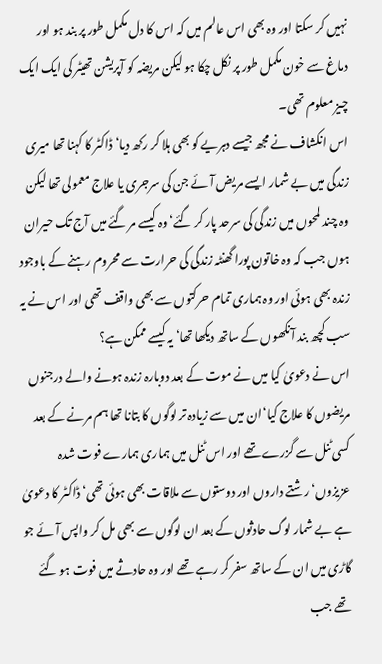نہیں کر سکتا اور وہ بھی اس عالم میں کہ اس کا دل مکمل طور پر بند ہو اور دماغ سے خون مکمل طور پر نکل چکا ہو لیکن مریضہ کو آپریشن تھیٹر کی ایک ایک چیز معلوم تھی۔
اس انکشاف نے مجھ جیسے دہریے کو بھی ہلا کر رکھ دیا‘ ڈاکٹر کا کہنا تھا میری زندگی میں بے شمار ایسے مریض آئے جن کی سرجری یا علاج معمولی تھا لیکن وہ چند لمحوں میں زندگی کی سرحد پار کر گئے‘ وہ کیسے مر گئے میں آج تک حیران ہوں جب کہ وہ خاتون پورا گھنٹہ زندگی کی حرارت سے محروم رہنے کے باوجود زندہ بھی ہوئی اور وہ ہماری تمام حرکتوں سے بھی واقف تھی اور اس نے یہ سب کچھ بند آنکھوں کے ساتھ دیکھا تھا‘ یہ کیسے ممکن ہے؟
اس نے دعویٰ کیا میں نے موت کے بعد دوبارہ زندہ ہونے والے درجنوں مریضوں کا علاج کیا‘ان میں سے زیادہ تر لوگوں کا بتانا تھا ہم مرنے کے بعد کسی ٹنل سے گزرے تھے اور اس ٹنل میں ہماری ہمارے فوت شدہ عزیزوں‘ رشتے داروں اور دوستوں سے ملاقات بھی ہوئی تھی‘ ڈاکٹر کا دعویٰ ہے بے شمار لوگ حادثوں کے بعد ان لوگوں سے بھی مل کر واپس آئے جو گاڑی میں ان کے ساتھ سفر کر رہے تھے اور وہ حادثے میں فوت ہو گئے تھے جب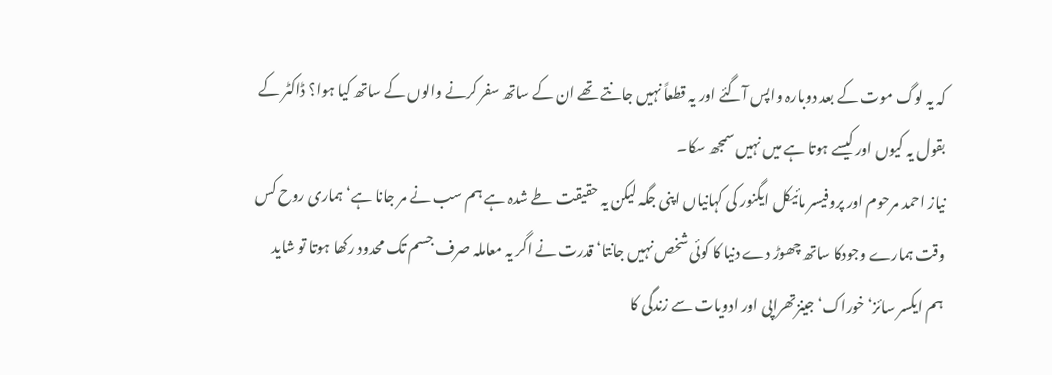کہ یہ لوگ موت کے بعد دوبارہ واپس آگئے اور یہ قطعاً نہیں جانتے تھے ان کے ساتھ سفر کرنے والوں کے ساتھ کیا ہوا؟ ڈاکٹر کے بقول یہ کیوں اور کیسے ہوتا ہے میں نہیں سمجھ سکا۔
نیاز احمد مرحوم اور پروفیسر مائیکل ایگنور کی کہانیاں اپنی جگہ لیکن یہ حقیقت طے شدہ ہے ہم سب نے مر جانا ہے‘ ہماری روح کس وقت ہمارے وجودکا ساتھ چھوڑ دے دنیا کا کوئی شخص نہیں جانتا‘ قدرت نے اگر یہ معاملہ صرف جسم تک محدود رکھا ہوتا تو شاید ہم ایکسر سائز‘ خوراک‘ جینزتھراپی اور ادویات سے زندگی کا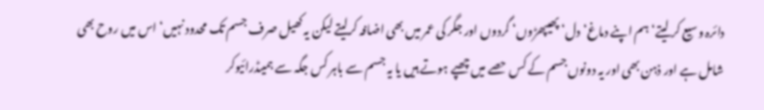دائرہ وسیع کر لیتے‘ ہم اپنے دماغ‘ دل‘ پھیپھڑوں‘ گردوں اور جگر کی عمر میں بھی اضافہ کرلیتے لیکن یہ کھیل صرف جسم تک محدود نہیں‘ اس میں روح بھی شامل ہے اور ذہن بھی اور یہ دونوں جسم کے کس حصے میں چھپے ہوتے ہیں یا یہ جسم سے باہر کس جگہ سے ہمیںڈرائیوکر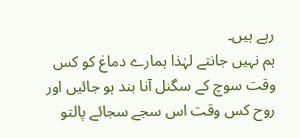رہے ہیں۔
ہم نہیں جانتے لہٰذا ہمارے دماغ کو کس وقت سوچ کے سگنل آنا بند ہو جائیں اور روح کس وقت اس سجے سجائے پالتو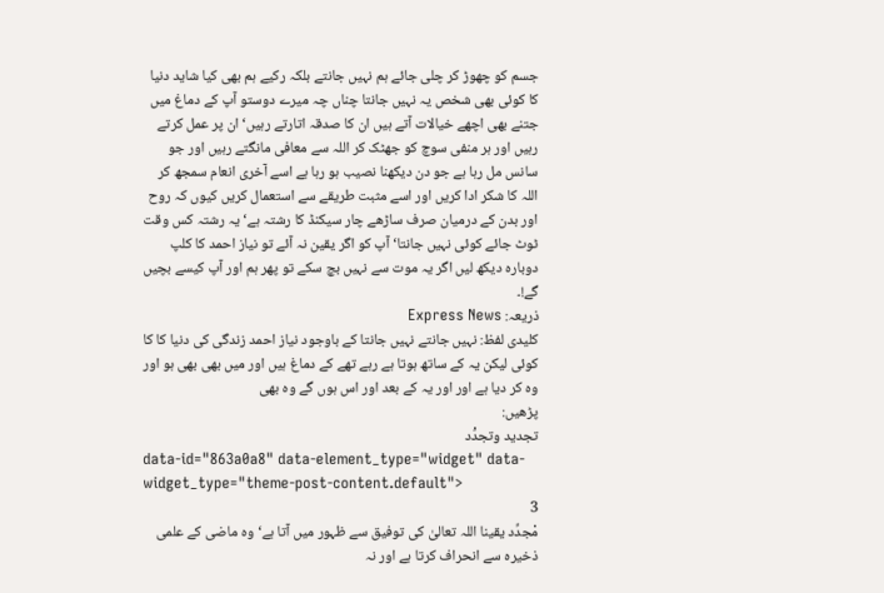جسم کو چھوڑ کر چلی جائے ہم نہیں جانتے بلکہ رکیے ہم بھی کیا شاید دنیا کا کوئی بھی شخص یہ نہیں جانتا چناں چہ میرے دوستو آپ کے دماغ میں جتنے بھی اچھے خیالات آتے ہیں ان کا صدقہ اتارتے رہیں‘ ان پر عمل کرتے رہیں اور ہر منفی سوچ کو جھٹک کر اللہ سے معافی مانگتے رہیں اور جو سانس مل رہا ہے جو دن دیکھنا نصیب ہو رہا ہے اسے آخری انعام سمجھ کر اللہ کا شکر ادا کریں اور اسے مثبت طریقے سے استعمال کریں کیوں کہ روح اور بدن کے درمیان صرف ساڑھے چار سیکنڈ کا رشتہ ہے‘ یہ رشتہ کس وقت ٹوٹ جائے کوئی نہیں جانتا‘ آپ کو اگر یقین نہ آئے تو نیاز احمد کا کلپ دوبارہ دیکھ لیں اگر یہ موت سے نہیں بچ سکے تو پھر ہم اور آپ کیسے بچیں گے!۔
ذریعہ: Express News
کلیدی لفظ: نہیں جانتے نہیں جانتا کے باوجود نیاز احمد زندگی کی دنیا کا کا کوئی لیکن یہ کے ساتھ ہوتا ہے رہے تھے کے دماغ ہیں اور میں بھی بھی ہو اور وہ کر دیا ہے اور اور یہ کے بعد اور اس ہوں گے وہ بھی
پڑھیں:
تجدید وتجدّْد
data-id="863a0a8" data-element_type="widget" data-widget_type="theme-post-content.default">
3
مْجدِّد یقینا اللہ تعالیٰ کی توفیق سے ظہور میں آتا ہے‘ وہ ماضی کے علمی ذخیرہ سے انحراف کرتا ہے اور نہ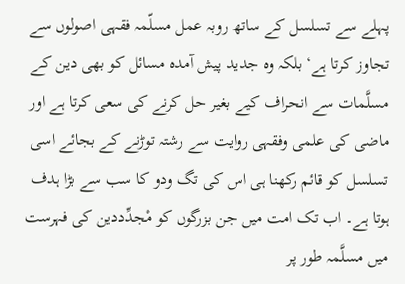پہلے سے تسلسل کے ساتھ روبہ عمل مسلّمہ فقہی اصولوں سے تجاوز کرتا ہے‘ بلکہ وہ جدید پیش آمدہ مسائل کو بھی دین کے مسلَّمات سے انحراف کیے بغیر حل کرنے کی سعی کرتا ہے اور ماضی کی علمی وفقہی روایت سے رشتہ توڑنے کے بجائے اسی تسلسل کو قائم رکھنا ہی اس کی تگ ودو کا سب سے بڑا ہدف ہوتا ہے۔ اب تک امت میں جن بزرگوں کو مْجدِّددین کی فہرست میں مسلَّمہ طور پر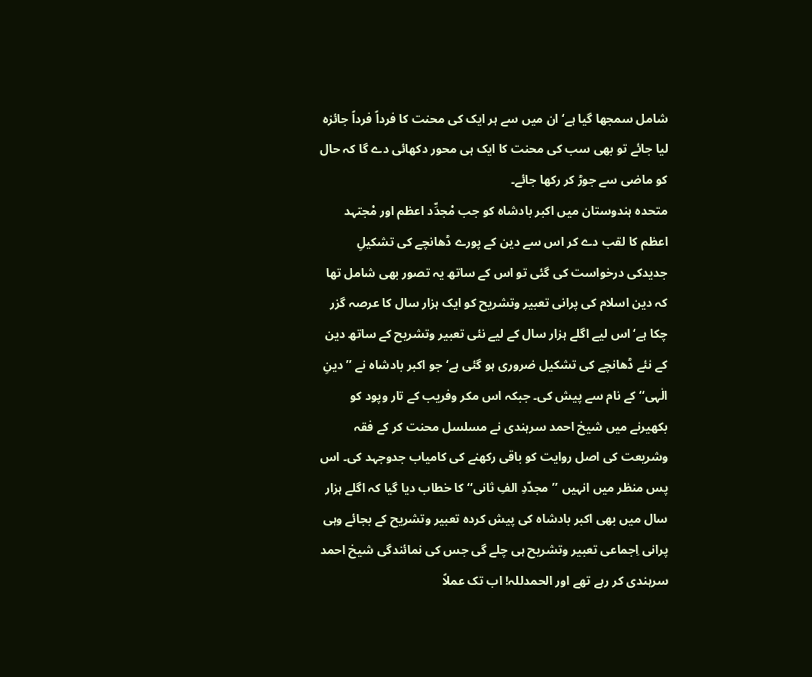شامل سمجھا گیا ہے‘ ان میں سے ہر ایک کی محنت کا فرداً فرداً جائزہ لیا جائے تو بھی سب کی محنت کا ایک ہی محور دکھائی دے گا کہ حال کو ماضی سے جوڑ کر رکھا جائے۔
متحدہ ہندوستان میں اکبر بادشاہ کو جب مْجدِّد اعظم اور مْجتہد اعظم کا لقب دے کر اس سے دین کے پورے ڈھانچے کی تشکیلِ جدیدکی درخواست کی گئی تو اس کے ساتھ یہ تصور بھی شامل تھا کہ دین اسلام کی پرانی تعبیر وتشریح کو ایک ہزار سال کا عرصہ گزر چکا ہے‘ اس لیے اگلے ہزار سال کے لیے نئی تعبیر وتشریح کے ساتھ دین کے نئے ڈھانچے کی تشکیل ضروری ہو گئی ہے‘ جو اکبر بادشاہ نے ’’دینِ الٰہی‘‘ کے نام سے پیش کی۔ جبکہ اس مکر وفریب کے تار وپود کو بکھیرنے میں شیخ احمد سرہندی نے مسلسل محنت کر کے فقہ وشریعت کی اصل روایت کو باقی رکھنے کی کامیاب جدوجہد کی۔ اس پس منظر میں انہیں ’’مجدّدِ الفِ ثانی‘‘ کا خطاب دیا گیا کہ اگلے ہزار سال میں بھی اکبر بادشاہ کی پیش کردہ تعبیر وتشریح کے بجائے وہی پرانی اِجماعی تعبیر وتشریح ہی چلے گی جس کی نمائندگی شیخ احمد سرہندی کر رہے تھے اور الحمدللہ! اب تک عملاً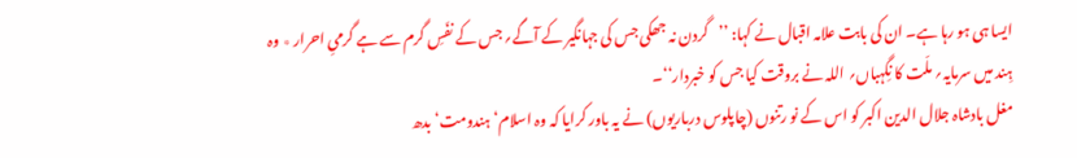ایسا ہی ہو رہا ہے۔ ان کی بابت علامہ اقبال نے کہا: ’’گردن نہ جھکی جس کی جہانگیر کے آگے؍ جس کے نفَسِ گرم سے ہے گرمیِ احرار ٭ وہ ہِند میں سرمایہ؍ ملّت کا نِگہباں؍ اللہ نے بروقت کیا جس کو خبردار‘‘۔
مغل بادشاہ جلال الدین اکبر کو اس کے نو رتنوں (چاپلوس درباریوں) نے یہ باور کرایا کہ وہ اسلام‘ ہندومت‘ بدھ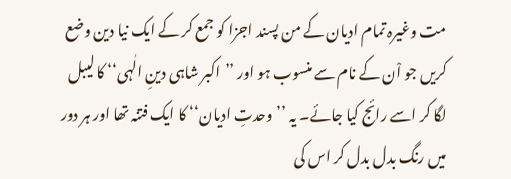مت وغیرہ تمام ادیان کے من پسند اجزا کو جمع کر کے ایک نیا دین وضع کریں جو اْن کے نام سے منسوب ہو اور ’’اکبر شاہی دینِ الٰہی‘‘ کا لیبل لگا کر اسے رائج کیا جائے۔ یہ ’’وحدتِ ادیان‘‘ کا ایک فتنہ تھا اور ہر دور میں رنگ بدل بدل کر اس کی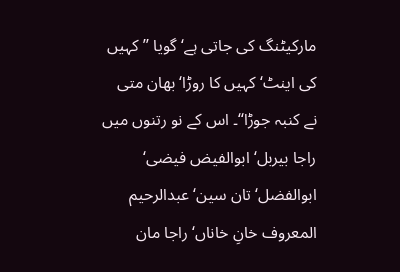مارکیٹنگ کی جاتی ہے‘ گویا ’’کہیں کی اینٹ‘ کہیں کا روڑا‘ بھان متی نے کنبہ جوڑا‘‘۔ اس کے نو رتنوں میں راجا بیربل‘ ابوالفیض فیضی‘ ابوالفضل‘ تان سین‘ عبدالرحیم المعروف خانِ خاناں‘ راجا مان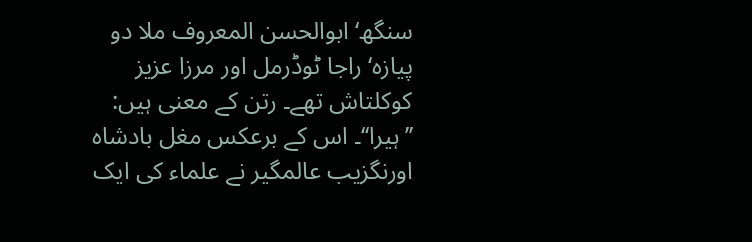سنگھ‘ ابوالحسن المعروف ملا دو پیازہ‘ راجا ٹوڈرمل اور مرزا عزیز کوکلتاش تھے۔ رتن کے معنی ہیں: ’’ہیرا‘‘۔ اس کے برعکس مغل بادشاہ اورنگزیب عالمگیر نے علماء کی ایک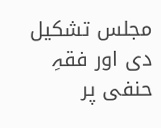مجلس تشکیل دی اور فقہِ حنفی پر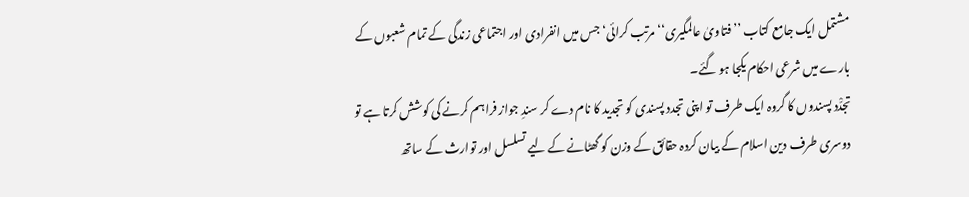مشتمل ایک جامع کتاب ’’فتاویٰ عالمگیری‘‘ مرتب کرائی‘ جس میں انفرادی اور اجتماعی زندگی کے تمام شعبوں کے بارے میں شرعی احکام یکجا ہو گئے۔
تجدّْد پسندوں کا گروہ ایک طرف تو اپنی تجدد پسندی کو تجدید کا نام دے کر سندِ جواز فراہم کرنے کی کوشش کرتا ہے تو دوسری طرف دین اسلام کے بیان کردہ حقائق کے وزن کو گھٹانے کے لیے تسلسل اور توارث کے ساتھ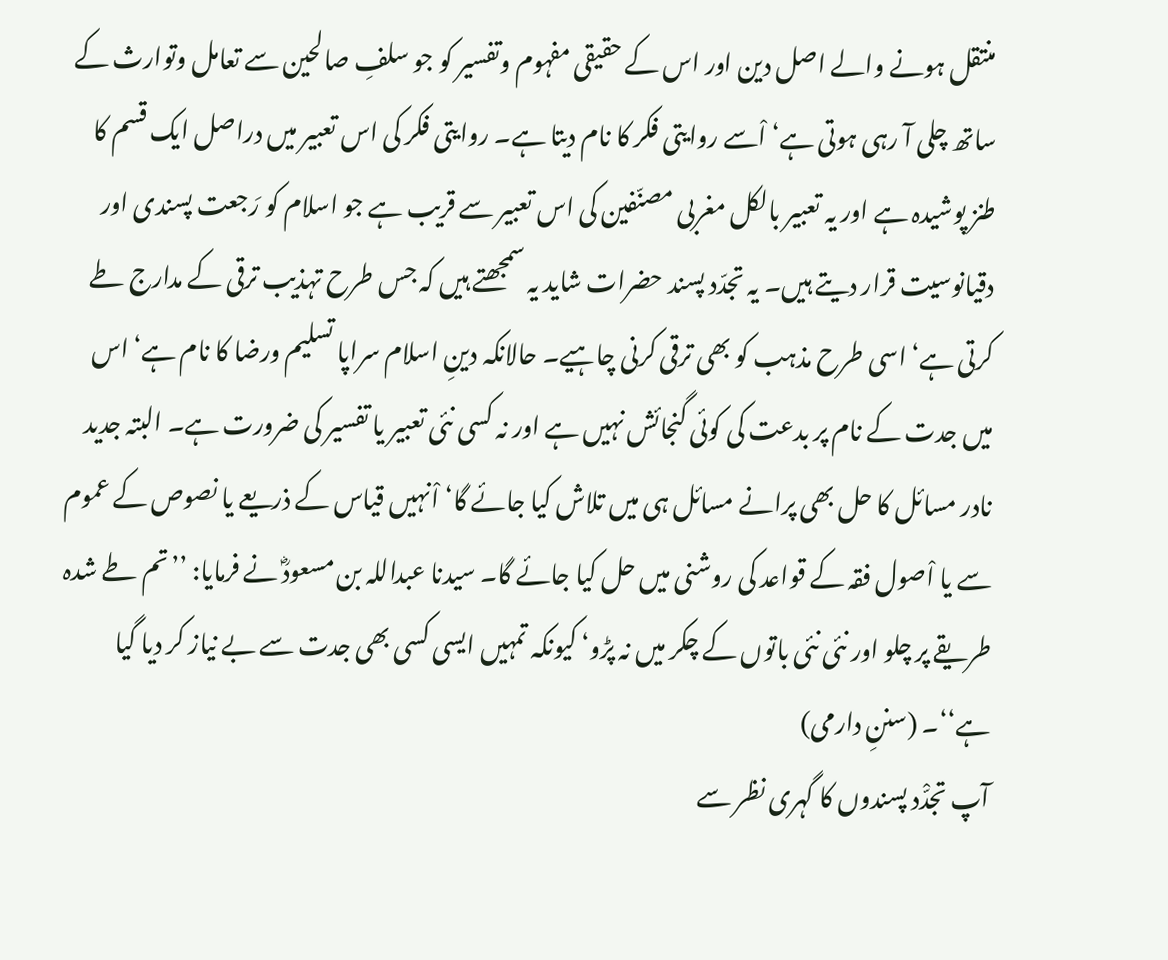منتقل ہونے والے اصل دین اور اس کے حقیقی مفہوم وتفسیر کو جو سلفِ صالحین سے تعامل وتوارث کے ساتھ چلی آ رہی ہوتی ہے‘ اْسے روایتی فکر کا نام دیتا ہے۔ روایتی فکر کی اس تعبیر میں دراصل ایک قسم کا طنز پوشیدہ ہے اور یہ تعبیر بالکل مغربی مصنّفین کی اس تعبیر سے قریب ہے جو اسلام کو رَجعت پسندی اور دقیانوسیت قرار دیتے ہیں۔ یہ تجدّد پسند حضرات شاید یہ سمجھتے ہیں کہ جس طرح تہذیب ترقی کے مدارج طے کرتی ہے‘ اسی طرح مذہب کو بھی ترقی کرنی چاہیے۔ حالانکہ دینِ اسلام سراپا تسلیم ورضا کا نام ہے‘ اس میں جدت کے نام پر بدعت کی کوئی گنجائش نہیں ہے اور نہ کسی نئی تعبیر یا تفسیر کی ضرورت ہے۔ البتہ جدید نادر مسائل کا حل بھی پرانے مسائل ہی میں تلاش کیا جائے گا‘ اْنہیں قیاس کے ذریعے یا نصوص کے عموم سے یا اْصول فقہ کے قواعد کی روشنی میں حل کیا جائے گا۔ سیدنا عبداللہ بن مسعودؓ نے فرمایا: ’’تم طے شدہ طریقے پر چلو اور نئی نئی باتوں کے چکر میں نہ پڑو‘ کیونکہ تمہیں ایسی کسی بھی جدت سے بے نیاز کر دیا گیا ہے‘‘۔ (سننِ دارمی)
آپ تجدّْد پسندوں کا گہری نظر سے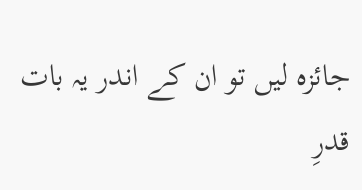جائزہ لیں تو ان کے اندر یہ بات قدرِ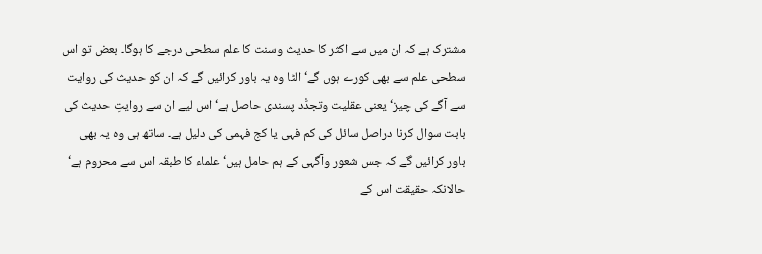مشترک ہے کہ ان میں سے اکثر کا حدیث وسنت کا علم سطحی درجے کا ہوگا۔ بعض تو اس سطحی علم سے بھی کورے ہوں گے‘ الٹا وہ یہ باور کرائیں گے کہ ان کو حدیث کی روایت سے آگے کی چیز‘ یعنی عقلیت وتجدّْد پسندی حاصل ہے‘ اس لیے ان سے روایتِ حدیث کی بابت سوال کرنا دراصل سائل کی کم فہی یا کج فہمی کی دلیل ہے۔ ساتھ ہی وہ یہ بھی باور کرائیں گے کہ جس شعور وآگہی کے ہم حامل ہیں‘ علماء کا طبقہ اس سے محروم ہے‘ حالانکہ حقیقت اس کے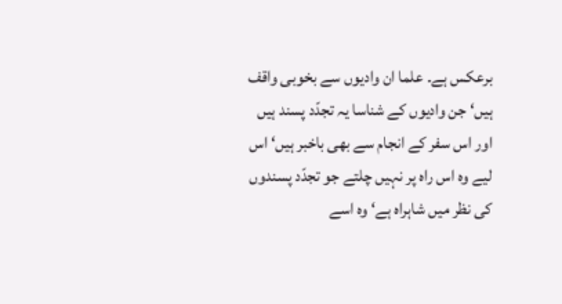برعکس ہے۔ علما ان وادیوں سے بخوبی واقف ہیں‘ جن وادیوں کے شناسا یہ تجدّد پسند ہیں اور اس سفر کے انجام سے بھی باخبر ہیں‘ اس لیے وہ اس راہ پر نہیں چلتے جو تجدّد پسندوں کی نظر میں شاہراہ ہے‘ وہ اسے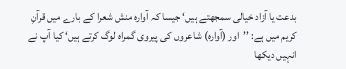بدعت یا آزاد خیالی سمجھتے ہیں‘ جیسا کہ آوارہ منش شعرا کے بارے میں قرآنِ کریم میں ہے: ’’اور (آوارہ) شاعروں کی پیروی گمراہ لوگ کرتے ہیں‘ کیا آپ نے انہیں دیکھا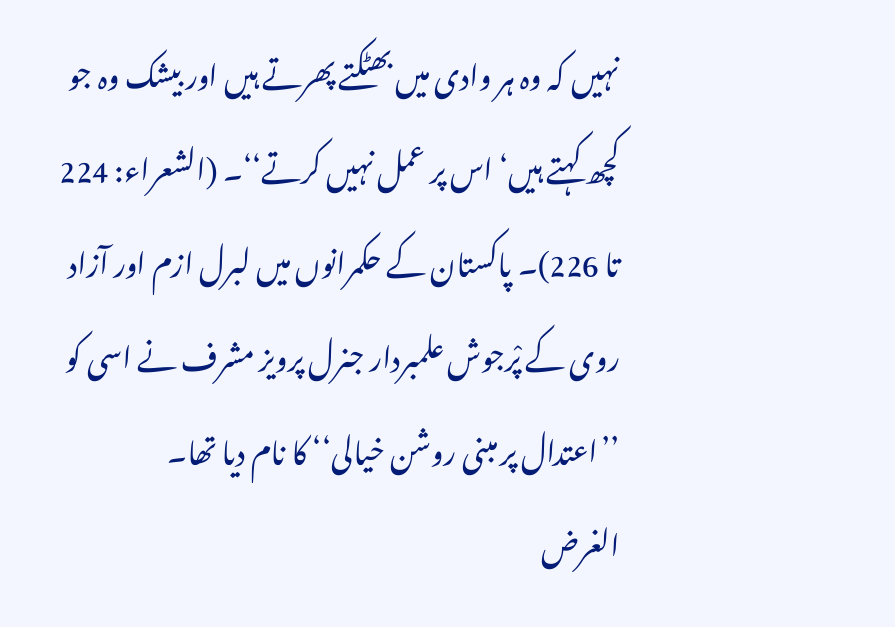نہیں کہ وہ ہر وادی میں بھٹکتے پھرتے ہیں اور بیشک وہ جو کچھ کہتے ہیں‘ اس پر عمل نہیں کرتے‘‘۔ (الشعراء: 224 تا 226)۔ پاکستان کے حکمرانوں میں لبرل ازم اور آزاد روی کے پْرجوش علمبردار جنرل پرویز مشرف نے اسی کو ’’اعتدال پر مبنی روشن خیالی‘‘ کا نام دیا تھا۔
الغرض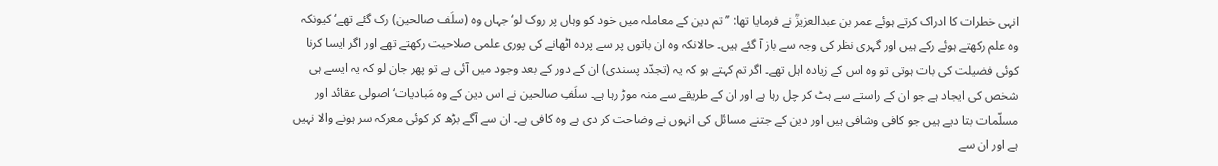انہی خطرات کا ادراک کرتے ہوئے عمر بن عبدالعزیزؒ نے فرمایا تھا: ’’تم دین کے معاملہ میں خود کو وہاں پر روک لو‘ جہاں وہ (سلَف صالحین) رک گئے تھے‘ کیونکہ وہ علم رکھتے ہوئے رکے ہیں اور گہری نظر کی وجہ سے باز آ گئے ہیں۔ حالانکہ وہ ان باتوں پر سے پردہ اٹھانے کی پوری علمی صلاحیت رکھتے تھے اور اگر ایسا کرنا کوئی فضیلت کی بات ہوتی تو وہ اس کے زیادہ اہل تھے۔ اگر تم کہتے ہو کہ یہ (تجدّد پسندی) ان کے دور کے بعد وجود میں آئی ہے تو پھر جان لو کہ یہ ایسے ہی شخص کی ایجاد ہے جو ان کے راستے سے ہٹ کر چل رہا ہے اور ان کے طریقے سے منہ موڑ رہا ہے۔ سلَفِ صالحین نے اس دین کے وہ مَبادیات‘ اصولی عقائد اور مسلّمات بتا دیے ہیں جو کافی وشافی ہیں اور دین کے جتنے مسائل کی انہوں نے وضاحت کر دی ہے وہ کافی ہے۔ ان سے آگے بڑھ کر کوئی معرکہ سر ہونے والا نہیں ہے اور ان سے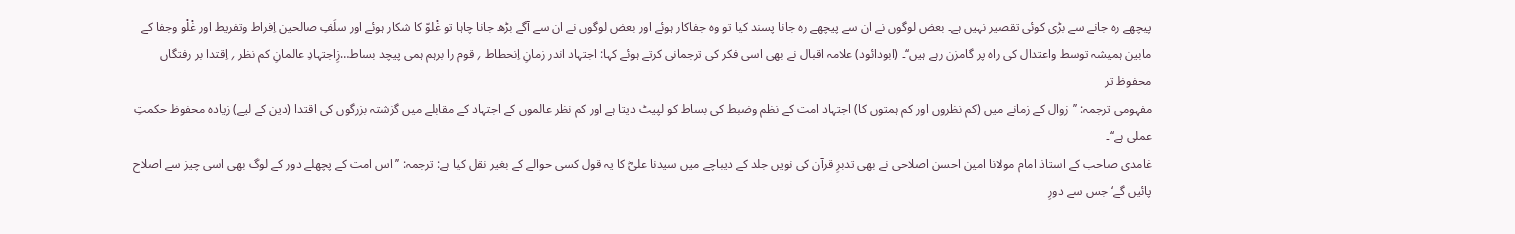پیچھے رہ جانے سے بڑی کوئی تقصیر نہیں ہے۔ بعض لوگوں نے ان سے پیچھے رہ جانا پسند کیا تو وہ جفاکار ہوئے اور بعض لوگوں نے ان سے آگے بڑھ جانا چاہا تو غْلوّ کا شکار ہوئے اور سلَفِ صالحین اِفراط وتفریط اور غْلْو وجفا کے مابین ہمیشہ توسط واعتدال کی راہ پر گامزن رہے ہیں‘‘۔ (ابودائود) علامہ اقبال نے بھی اسی فکر کی ترجمانی کرتے ہوئے کہا: اجتہاد اندر زمانِ اِنحطاط ؍ قوم را برہم ہمی پیچد بساط…زِاجتہادِ عالمانِ کم نظر ؍ اِقتدا بر رفتگاں محفوظ تر
مفہومی ترجمہ: ’’زوال کے زمانے میں (کم نظروں اور کم ہمتوں کا) اجتہاد امت کے نظم وضبط کی بساط کو لپیٹ دیتا ہے اور کم نظر عالموں کے اجتہاد کے مقابلے میں گزشتہ بزرگوں کی اقتدا (دین کے لیے) زیادہ محفوظ حکمتِ عملی ہے‘‘۔
غامدی صاحب کے استاذ امام مولانا امین احسن اصلاحی نے بھی تدبرِ قرآن کی نویں جلد کے دیباچے میں سیدنا علیؓ کا یہ قول کسی حوالے کے بغیر نقل کیا ہے: ترجمہ: ’’اس امت کے پچھلے دور کے لوگ بھی اسی چیز سے اصلاح پائیں گے‘ جس سے دورِ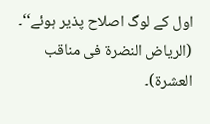اول کے لوگ اصلاح پذیر ہوئے‘‘۔ (الریاض النضرۃ فی مناقب العشرۃ)۔